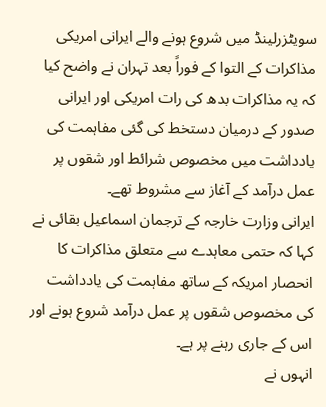سویٹزرلینڈ میں شروع ہونے والے ایرانی امریکی مذاکرات کے التوا کے فوراً بعد تہران نے واضح کیا کہ یہ مذاکرات بدھ کی رات امریکی اور ایرانی صدور کے درمیان دستخط کی گئی مفاہمت کی یادداشت میں مخصوص شرائط اور شقوں پر عمل درآمد کے آغاز سے مشروط تھے۔
ایرانی وزارت خارجہ کے ترجمان اسماعیل بقائی نے کہا کہ حتمی معاہدے سے متعلق مذاکرات کا انحصار امریکہ کے ساتھ مفاہمت کی یادداشت کی مخصوص شقوں پر عمل درآمد شروع ہونے اور اس کے جاری رہنے پر ہے۔
انہوں نے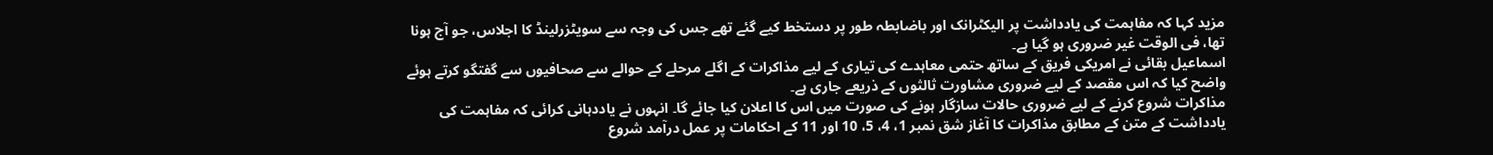مزید کہا کہ مفاہمت کی یادداشت پر الیکٹرانک اور باضابطہ طور پر دستخط کیے گئے تھے جس کی وجہ سے سویٹزرلینڈ کا اجلاس، جو آج ہونا تھا، فی الوقت غیر ضروری ہو گیا ہے۔
اسماعیل بقائی نے امریکی فریق کے ساتھ حتمی معاہدے کی تیاری کے لیے مذاکرات کے اگلے مرحلے کے حوالے سے صحافیوں سے گفتگو کرتے ہوئے واضح کیا کہ اس مقصد کے لیے ضروری مشاورت ثالثوں کے ذریعے جاری ہے۔
مذاکرات شروع کرنے کے لیے ضروری حالات سازگار ہونے کی صورت میں اس کا اعلان کیا جائے گا۔ انہوں نے یاددہانی کرائی کہ مفاہمت کی یادداشت کے متن کے مطابق مذاکرات کا آغاز شق نمبر 1، 4، 5، 10 اور 11 کے احکامات پر عمل درآمد شروع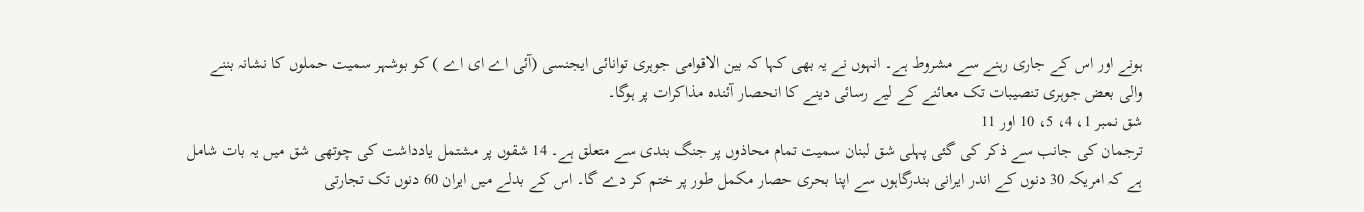ہونے اور اس کے جاری رہنے سے مشروط ہے۔ انہوں نے یہ بھی کہا کہ بین الاقوامی جوہری توانائی ایجنسی (آئی اے ای اے ) کو بوشہر سمیت حملوں کا نشانہ بننے والی بعض جوہری تنصیبات تک معائنے کے لیے رسائی دینے کا انحصار آئندہ مذاکرات پر ہوگا۔
شق نمبر 1، 4، 5، 10 اور 11
ترجمان کی جانب سے ذکر کی گئی پہلی شق لبنان سمیت تمام محاذوں پر جنگ بندی سے متعلق ہے۔ 14 شقوں پر مشتمل یادداشت کی چوتھی شق میں یہ بات شامل ہے کہ امریکہ 30 دنوں کے اندر ایرانی بندرگاہوں سے اپنا بحری حصار مکمل طور پر ختم کر دے گا۔ اس کے بدلے میں ایران 60 دنوں تک تجارتی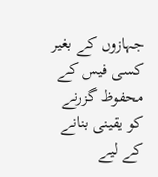جہازوں کے بغیر کسی فیس کے محفوظ گزرنے کو یقینی بنانے کے لیے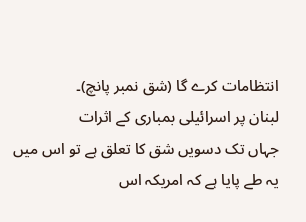انتظامات کرے گا (شق نمبر پانچ)۔
لبنان پر اسرائیلی بمباری کے اثرات
جہاں تک دسویں شق کا تعلق ہے تو اس میں یہ طے پایا ہے کہ امریکہ اس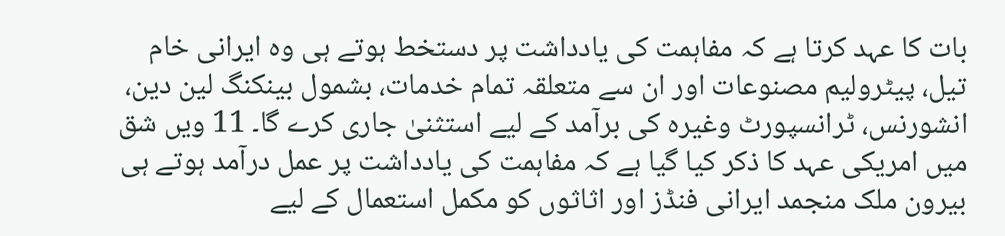بات کا عہد کرتا ہے کہ مفاہمت کی یادداشت پر دستخط ہوتے ہی وہ ایرانی خام تیل، پیٹرولیم مصنوعات اور ان سے متعلقہ تمام خدمات، بشمول بینکنگ لین دین، انشورنس، ٹرانسپورٹ وغیرہ کی برآمد کے لیے استثنیٰ جاری کرے گا۔ 11 ویں شق میں امریکی عہد کا ذکر کیا گیا ہے کہ مفاہمت کی یادداشت پر عمل درآمد ہوتے ہی بیرون ملک منجمد ایرانی فنڈز اور اثاثوں کو مکمل استعمال کے لیے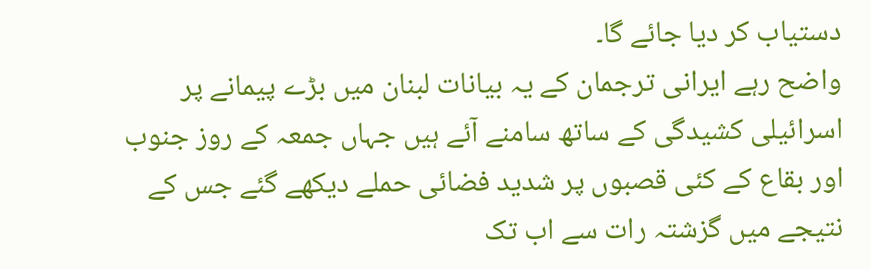دستیاب کر دیا جائے گا۔
واضح رہے ایرانی ترجمان کے یہ بیانات لبنان میں بڑے پیمانے پر اسرائیلی کشیدگی کے ساتھ سامنے آئے ہیں جہاں جمعہ کے روز جنوب اور بقاع کے کئی قصبوں پر شدید فضائی حملے دیکھے گئے جس کے نتیجے میں گزشتہ رات سے اب تک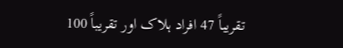تقریباً 47 افراد ہلاک اور تقریباً 100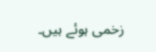زخمی ہوئے ہیں۔